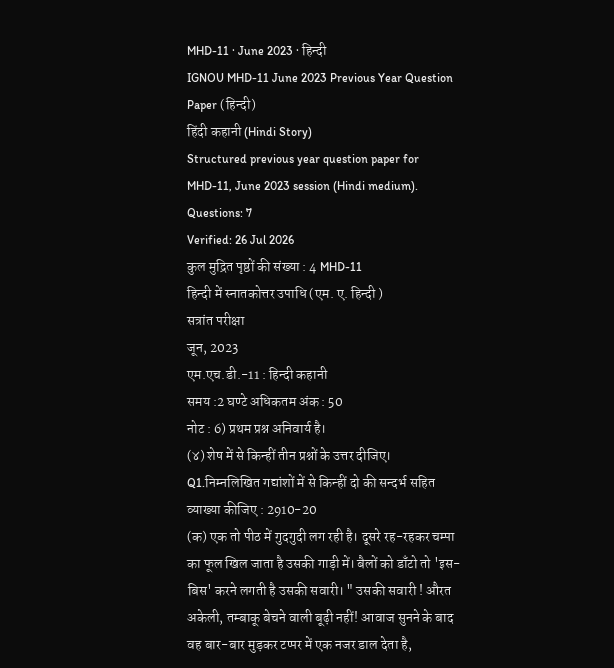MHD-11 · June 2023 · हिन्दी
IGNOU MHD-11 June 2023 Previous Year Question Paper (हिन्दी)
हिंदी कहानी (Hindi Story)
Structured previous year question paper for MHD-11, June 2023 session (Hindi medium).
Questions: 7
Verified: 26 Jul 2026
कुल मुद्रित पृष्ठों की संख्या : 4 MHD-11
हिन्दी में स्नातकोत्तर उपाधि (एम. ए. हिन्दी )
सत्रांत परीक्षा
जून, 2023
एम.एच.डी.-11 : हिन्दी कहानी
समय :2 घण्टे अधिकतम अंक : 50
नोट : 6) प्रथम प्रश्न अनिवार्य है।
(४) शेष में से किन्हीं तीन प्रश्नों के उत्तर दीजिए।
Q1.निम्नलिखित गद्यांशों में से किन्हीं दो की सन्दर्भ सहित व्याख्या कीजिए : 2910-20
(क) एक तो पीठ में गुदगुदी लग रही है। दूसरे रह-रहकर चम्पा का फूल खिल जाता है उसकी गाड़ी में। बैलों को डाँटो तो 'इस-बिस' करने लगती है उसकी सवारी। " उसकी सवारी ! औरत अकेली, तम्बाकू बेचने वाली बूढ़ी नहीं! आवाज सुनने के बाद वह बार-बार मुड़कर टप्पर में एक नजर डाल देता है,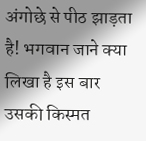अंगोछे से पीठ झाड़ता है! भगवान जाने क्या लिखा है इस बार उसकी किस्मत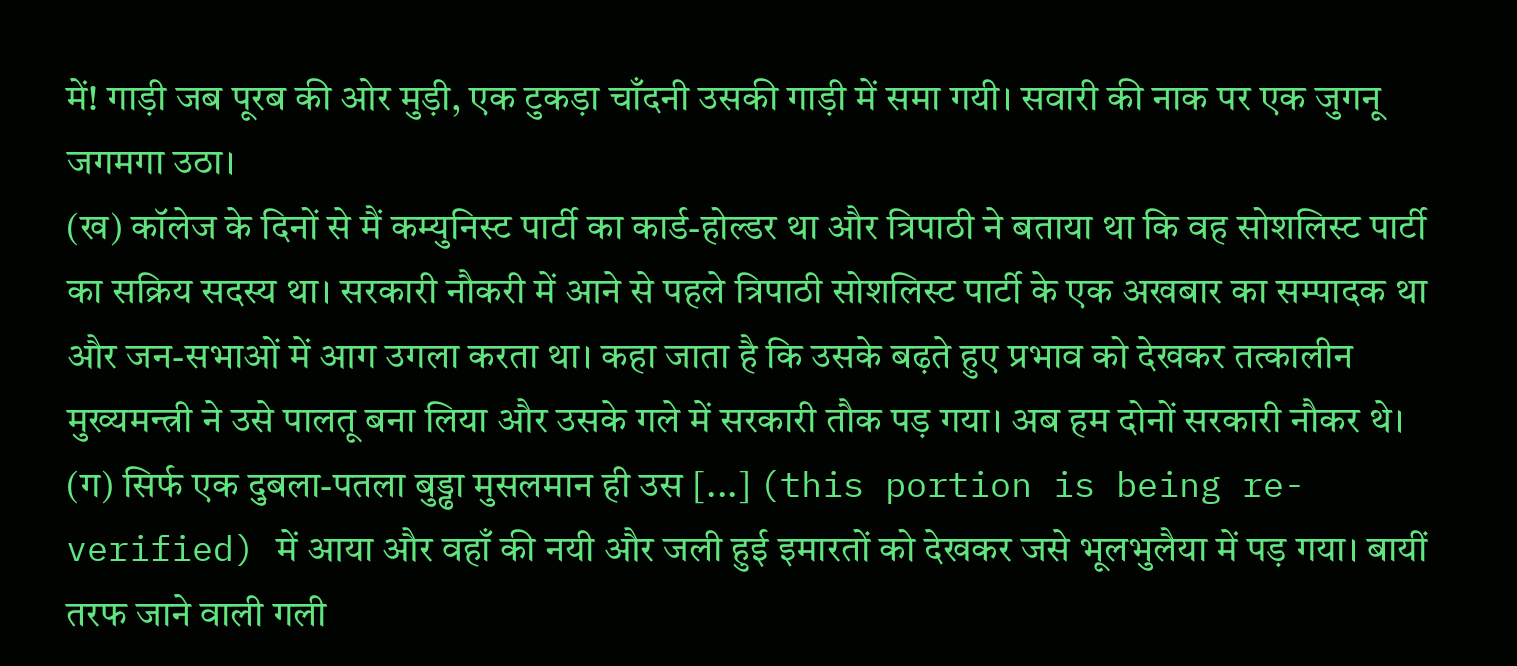में! गाड़ी जब पूरब की ओर मुड़ी, एक टुकड़ा चाँदनी उसकी गाड़ी में समा गयी। सवारी की नाक पर एक जुगनू जगमगा उठा।
(ख) कॉलेज के दिनों से मैं कम्युनिस्ट पार्टी का कार्ड-होल्डर था और त्रिपाठी ने बताया था कि वह सोशलिस्ट पार्टी का सक्रिय सदस्य था। सरकारी नौकरी में आने से पहले त्रिपाठी सोशलिस्ट पार्टी के एक अखबार का सम्पादक था और जन-सभाओं में आग उगला करता था। कहा जाता है कि उसके बढ़ते हुए प्रभाव को देखकर तत्कालीन मुख्यमन्त्री ने उसे पालतू बना लिया और उसके गले में सरकारी तौक पड़ गया। अब हम दोनों सरकारी नौकर थे।
(ग) सिर्फ एक दुबला-पतला बुड्ढा मुसलमान ही उस [...] (this portion is being re-verified) में आया और वहाँ की नयी और जली हुई इमारतों को देखकर जसे भूलभुलैया में पड़ गया। बायीं तरफ जाने वाली गली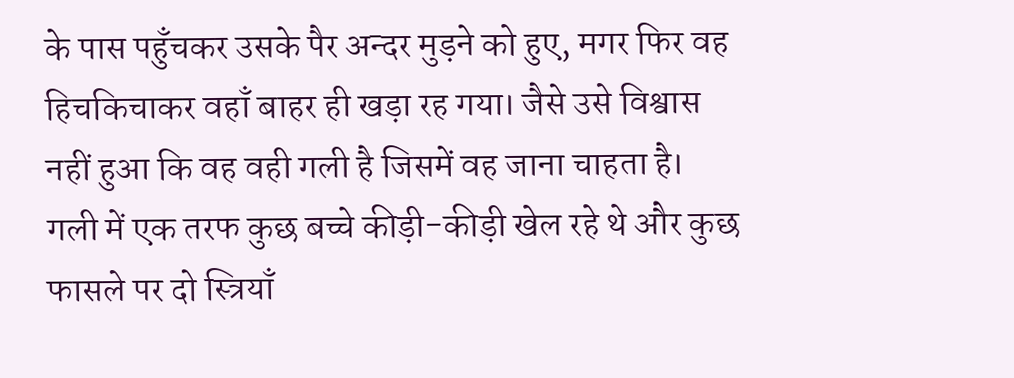के पास पहुँचकर उसके पैर अन्दर मुड़ने को हुए, मगर फिर वह हिचकिचाकर वहाँ बाहर ही खड़ा रह गया। जैसे उसे विश्वास नहीं हुआ कि वह वही गली है जिसमें वह जाना चाहता है। गली में एक तरफ कुछ बच्चे कीड़ी-कीड़ी खेल रहे थे और कुछ फासले पर दो स्त्रियाँ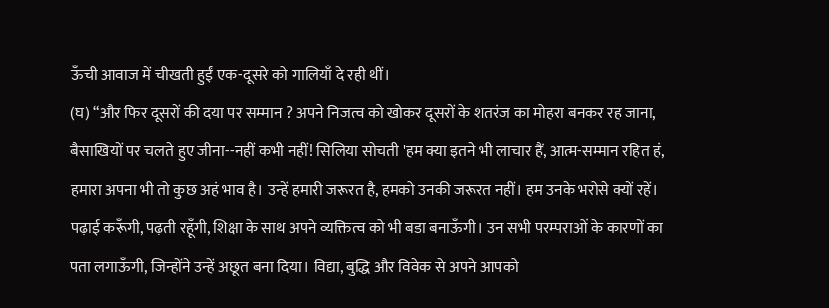ऊँची आवाज में चीखती हुईं एक-दूसरे को गालियाँ दे रही थीं।
(घ) “और फिर दूसरों की दया पर सम्मान ? अपने निजत्व को खोकर दूसरों के शतरंज का मोहरा बनकर रह जाना, बैसाखियों पर चलते हुए जीना--नहीं कभी नहीं! सिलिया सोचती 'हम क्या इतने भी लाचार हैं, आत्म-सम्मान रहित हं, हमारा अपना भी तो कुछ अहं भाव है। उन्हें हमारी जरूरत है, हमको उनकी जरूरत नहीं। हम उनके भरोसे क्यों रहें। पढ़ाई करूँगी, पढ़ती रहूँगी, शिक्षा के साथ अपने व्यक्तित्व को भी बडा बनाऊँगी। उन सभी परम्पराओं के कारणों का पता लगाऊँगी, जिन्होंने उन्हें अछूत बना दिया। विद्या, बुद्धि और विवेक से अपने आपको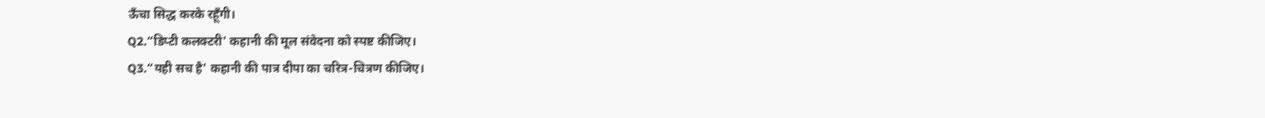ऊँचा सिद्ध करके रहूँगी।
Q2.“डिप्टी कलक्टरी' कहानी की मूल संवेदना को स्पष्ट कीजिए।
Q3.“यही सच है' कहानी की पात्र दीपा का चरित्र-चित्रण कीजिए।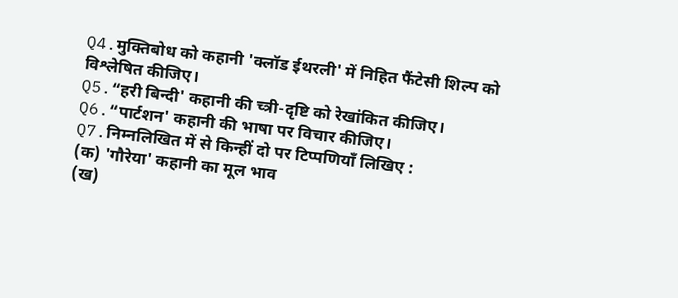Q4.मुक्तिबोध को कहानी 'क्लॉड ईथरली' में निहित फैंटेसी शिल्प को विश्लेषित कीजिए।
Q5.“हरी बिन्दी' कहानी की च्त्री-दृष्टि को रेखांकित कीजिए।
Q6.“पार्टशन' कहानी की भाषा पर विचार कीजिए।
Q7.निम्नलिखित में से किन्हीं दो पर टिप्पणियाँ लिखिए :
(क) 'गौरेया' कहानी का मूल भाव
(ख)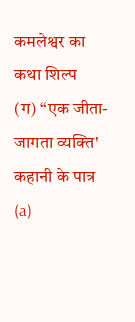कमलेश्वर का कथा शिल्प
(ग) “एक जीता-जागता व्यक्ति' कहानी के पात्र
(a)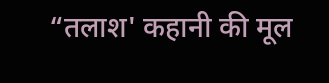“तलाश' कहानी की मूल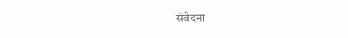संवेदना